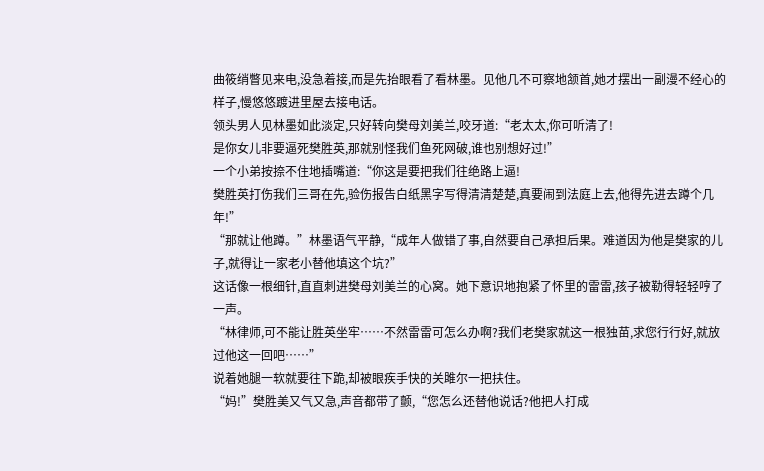曲筱绡瞥见来电,没急着接,而是先抬眼看了看林墨。见他几不可察地颔首,她才摆出一副漫不经心的样子,慢悠悠踱进里屋去接电话。
领头男人见林墨如此淡定,只好转向樊母刘美兰,咬牙道:“老太太,你可听清了!
是你女儿非要逼死樊胜英,那就别怪我们鱼死网破,谁也别想好过!”
一个小弟按捺不住地插嘴道:“你这是要把我们往绝路上逼!
樊胜英打伤我们三哥在先,验伤报告白纸黑字写得清清楚楚,真要闹到法庭上去,他得先进去蹲个几年!”
“那就让他蹲。”林墨语气平静,“成年人做错了事,自然要自己承担后果。难道因为他是樊家的儿子,就得让一家老小替他填这个坑?”
这话像一根细针,直直刺进樊母刘美兰的心窝。她下意识地抱紧了怀里的雷雷,孩子被勒得轻轻哼了一声。
“林律师,可不能让胜英坐牢……不然雷雷可怎么办啊?我们老樊家就这一根独苗,求您行行好,就放过他这一回吧……”
说着她腿一软就要往下跪,却被眼疾手快的关雎尔一把扶住。
“妈!”樊胜美又气又急,声音都带了颤,“您怎么还替他说话?他把人打成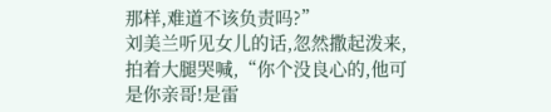那样,难道不该负责吗?”
刘美兰听见女儿的话,忽然撒起泼来,拍着大腿哭喊,“你个没良心的,他可是你亲哥!是雷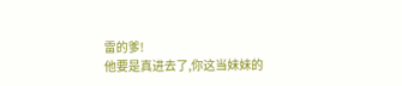雷的爹!
他要是真进去了,你这当妹妹的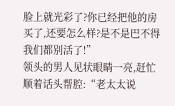脸上就光彩了?你已经把他的房买了,还要怎么样?是不是巴不得我们都别活了!”
领头的男人见状眼睛一亮,赶忙顺着话头帮腔:“老太太说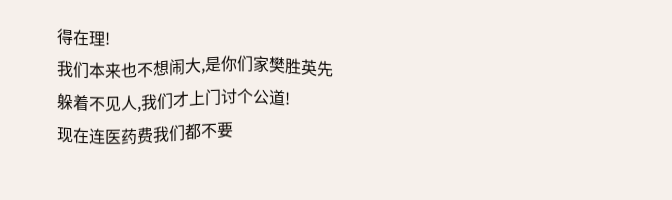得在理!
我们本来也不想闹大,是你们家樊胜英先躲着不见人,我们才上门讨个公道!
现在连医药费我们都不要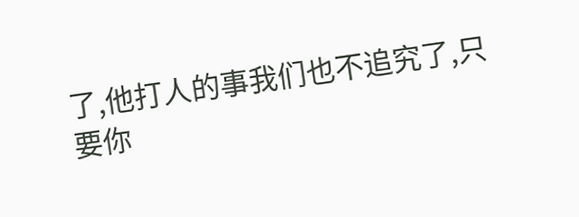了,他打人的事我们也不追究了,只要你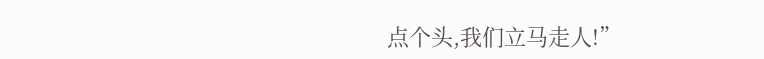点个头,我们立马走人!”